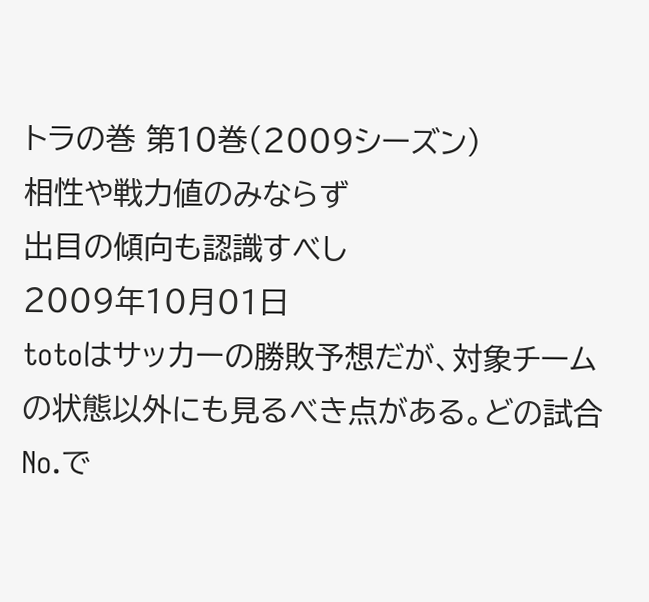トラの巻 第10巻(2009シーズン)
相性や戦力値のみならず
出目の傾向も認識すべし
2009年10月01日
totoはサッカーの勝敗予想だが、対象チームの状態以外にも見るべき点がある。どの試合No.で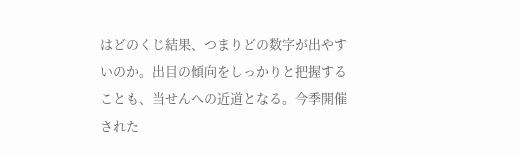はどのくじ結果、つまりどの数字が出やすいのか。出目の傾向をしっかりと把握することも、当せんへの近道となる。今季開催された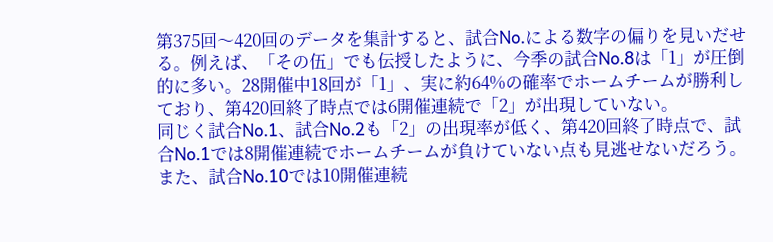第375回〜420回のデータを集計すると、試合No.による数字の偏りを見いだせる。例えば、「その伍」でも伝授したように、今季の試合No.8は「1」が圧倒的に多い。28開催中18回が「1」、実に約64%の確率でホームチームが勝利しており、第420回終了時点では6開催連続で「2」が出現していない。
同じく試合No.1、試合No.2も「2」の出現率が低く、第420回終了時点で、試合No.1では8開催連続でホームチームが負けていない点も見逃せないだろう。また、試合No.10では10開催連続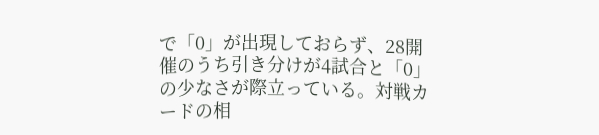で「0」が出現しておらず、28開催のうち引き分けが4試合と「0」の少なさが際立っている。対戦カードの相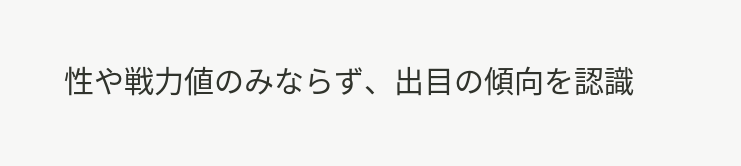性や戦力値のみならず、出目の傾向を認識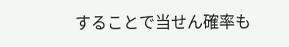することで当せん確率も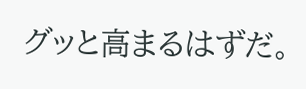グッと高まるはずだ。